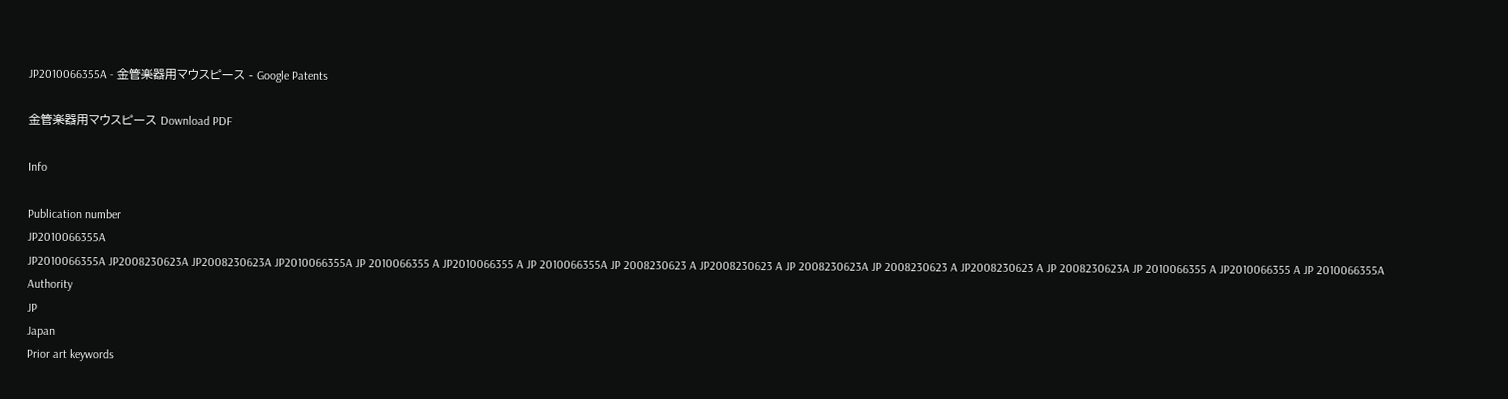JP2010066355A - 金管楽器用マウスピース - Google Patents

金管楽器用マウスピース Download PDF

Info

Publication number
JP2010066355A
JP2010066355A JP2008230623A JP2008230623A JP2010066355A JP 2010066355 A JP2010066355 A JP 2010066355A JP 2008230623 A JP2008230623 A JP 2008230623A JP 2008230623 A JP2008230623 A JP 2008230623A JP 2010066355 A JP2010066355 A JP 2010066355A
Authority
JP
Japan
Prior art keywords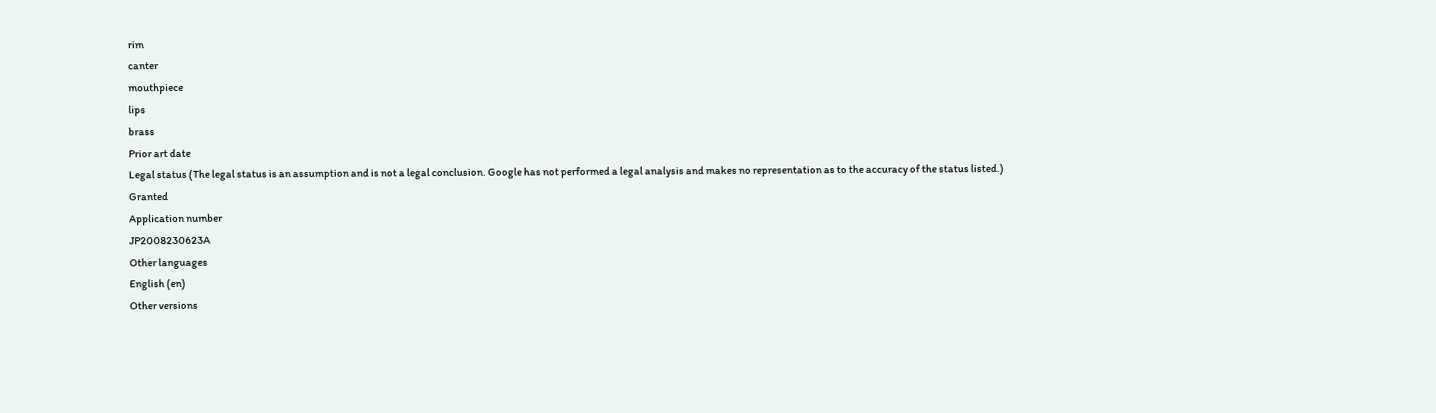rim
canter
mouthpiece
lips
brass
Prior art date
Legal status (The legal status is an assumption and is not a legal conclusion. Google has not performed a legal analysis and makes no representation as to the accuracy of the status listed.)
Granted
Application number
JP2008230623A
Other languages
English (en)
Other versions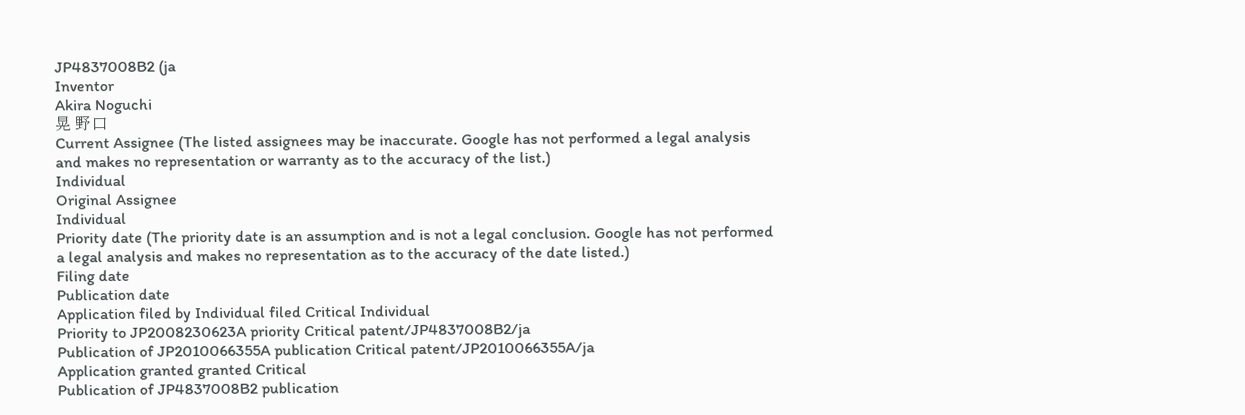JP4837008B2 (ja
Inventor
Akira Noguchi
晃 野口
Current Assignee (The listed assignees may be inaccurate. Google has not performed a legal analysis and makes no representation or warranty as to the accuracy of the list.)
Individual
Original Assignee
Individual
Priority date (The priority date is an assumption and is not a legal conclusion. Google has not performed a legal analysis and makes no representation as to the accuracy of the date listed.)
Filing date
Publication date
Application filed by Individual filed Critical Individual
Priority to JP2008230623A priority Critical patent/JP4837008B2/ja
Publication of JP2010066355A publication Critical patent/JP2010066355A/ja
Application granted granted Critical
Publication of JP4837008B2 publication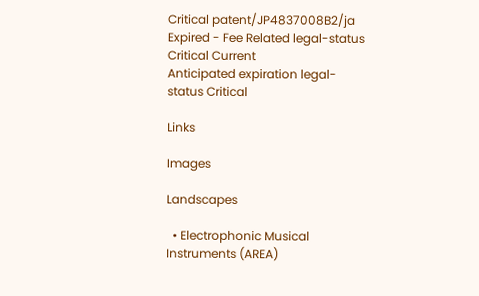Critical patent/JP4837008B2/ja
Expired - Fee Related legal-status Critical Current
Anticipated expiration legal-status Critical

Links

Images

Landscapes

  • Electrophonic Musical Instruments (AREA)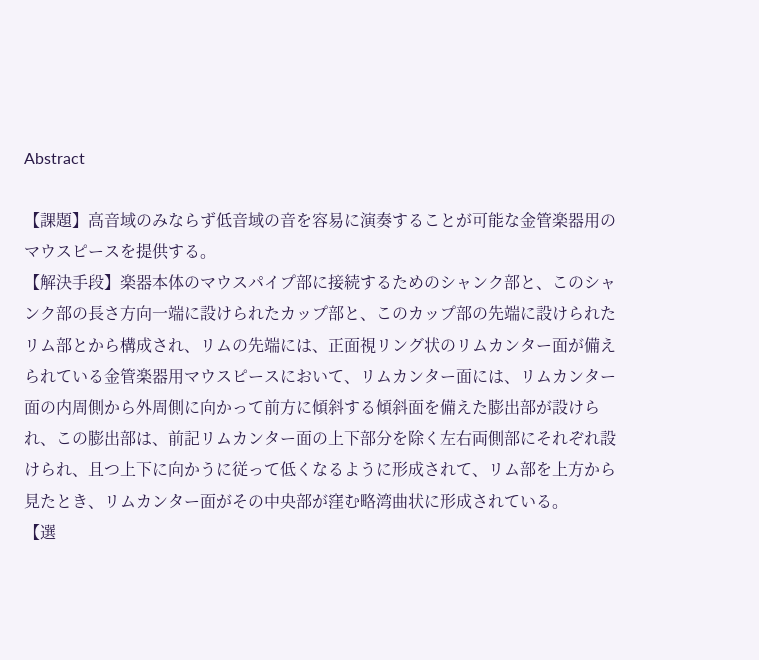Abstract

【課題】高音域のみならず低音域の音を容易に演奏することが可能な金管楽器用のマウスピースを提供する。
【解決手段】楽器本体のマウスパイプ部に接続するためのシャンク部と、このシャンク部の長さ方向一端に設けられたカップ部と、このカップ部の先端に設けられたリム部とから構成され、リムの先端には、正面視リング状のリムカンター面が備えられている金管楽器用マウスピースにおいて、リムカンター面には、リムカンター面の内周側から外周側に向かって前方に傾斜する傾斜面を備えた膨出部が設けられ、この膨出部は、前記リムカンター面の上下部分を除く左右両側部にそれぞれ設けられ、且つ上下に向かうに従って低くなるように形成されて、リム部を上方から見たとき、リムカンター面がその中央部が窪む略湾曲状に形成されている。
【選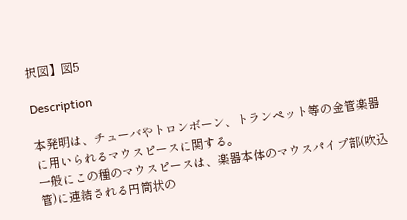択図】図5

Description

本発明は、チューバやトロンボーン、トランペット等の金管楽器に用いられるマウスピースに関する。
一般にこの種のマウスピースは、楽器本体のマウスパイプ部(吹込管)に連結される円筒状の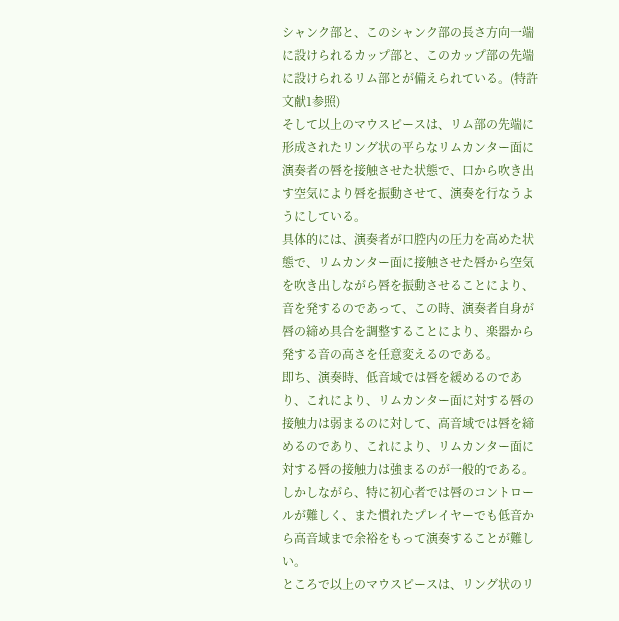シャンク部と、このシャンク部の長さ方向一端に設けられるカップ部と、このカップ部の先端に設けられるリム部とが備えられている。(特許文献1参照)
そして以上のマウスピースは、リム部の先端に形成されたリング状の平らなリムカンター面に演奏者の唇を接触させた状態で、口から吹き出す空気により唇を振動させて、演奏を行なうようにしている。
具体的には、演奏者が口腔内の圧力を高めた状態で、リムカンター面に接触させた唇から空気を吹き出しながら唇を振動させることにより、音を発するのであって、この時、演奏者自身が唇の締め具合を調整することにより、楽器から発する音の高さを任意変えるのである。
即ち、演奏時、低音域では唇を緩めるのであり、これにより、リムカンター面に対する唇の接触力は弱まるのに対して、高音域では唇を締めるのであり、これにより、リムカンター面に対する唇の接触力は強まるのが一般的である。
しかしながら、特に初心者では唇のコントロールが難しく、また慣れたプレイヤーでも低音から高音域まで余裕をもって演奏することが難しい。
ところで以上のマウスピースは、リング状のリ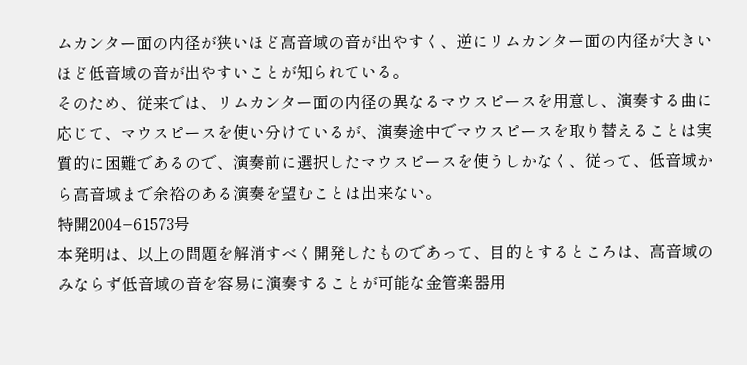ムカンター面の内径が狭いほど高音域の音が出やすく、逆にリムカンター面の内径が大きいほど低音域の音が出やすいことが知られている。
そのため、従来では、リムカンター面の内径の異なるマウスピースを用意し、演奏する曲に応じて、マウスピースを使い分けているが、演奏途中でマウスピースを取り替えることは実質的に困難であるので、演奏前に選択したマウスピースを使うしかなく、従って、低音域から高音域まで余裕のある演奏を望むことは出来ない。
特開2004−61573号
本発明は、以上の問題を解消すべく開発したものであって、目的とするところは、高音域のみならず低音域の音を容易に演奏することが可能な金管楽器用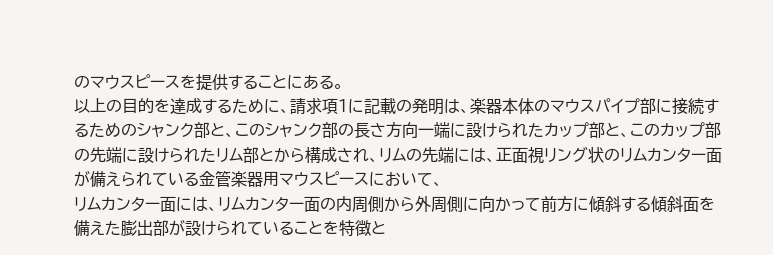のマウスピースを提供することにある。
以上の目的を達成するために、請求項1に記載の発明は、楽器本体のマウスパイプ部に接続するためのシャンク部と、このシャンク部の長さ方向一端に設けられたカップ部と、このカップ部の先端に設けられたリム部とから構成され、リムの先端には、正面視リング状のリムカンター面が備えられている金管楽器用マウスピースにおいて、
リムカンター面には、リムカンター面の内周側から外周側に向かって前方に傾斜する傾斜面を備えた膨出部が設けられていることを特徴と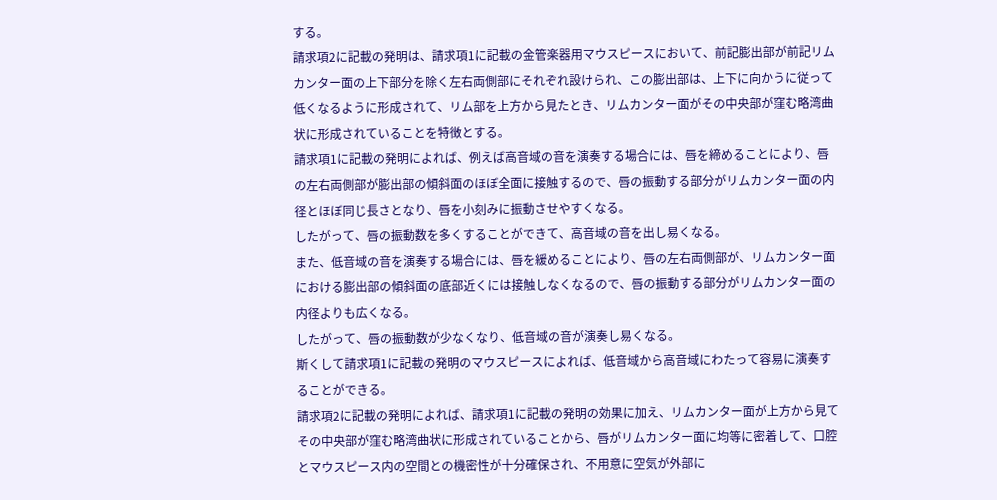する。
請求項2に記載の発明は、請求項1に記載の金管楽器用マウスピースにおいて、前記膨出部が前記リムカンター面の上下部分を除く左右両側部にそれぞれ設けられ、この膨出部は、上下に向かうに従って低くなるように形成されて、リム部を上方から見たとき、リムカンター面がその中央部が窪む略湾曲状に形成されていることを特徴とする。
請求項1に記載の発明によれば、例えば高音域の音を演奏する場合には、唇を締めることにより、唇の左右両側部が膨出部の傾斜面のほぼ全面に接触するので、唇の振動する部分がリムカンター面の内径とほぼ同じ長さとなり、唇を小刻みに振動させやすくなる。
したがって、唇の振動数を多くすることができて、高音域の音を出し易くなる。
また、低音域の音を演奏する場合には、唇を緩めることにより、唇の左右両側部が、リムカンター面における膨出部の傾斜面の底部近くには接触しなくなるので、唇の振動する部分がリムカンター面の内径よりも広くなる。
したがって、唇の振動数が少なくなり、低音域の音が演奏し易くなる。
斯くして請求項1に記載の発明のマウスピースによれば、低音域から高音域にわたって容易に演奏することができる。
請求項2に記載の発明によれば、請求項1に記載の発明の効果に加え、リムカンター面が上方から見てその中央部が窪む略湾曲状に形成されていることから、唇がリムカンター面に均等に密着して、口腔とマウスピース内の空間との機密性が十分確保され、不用意に空気が外部に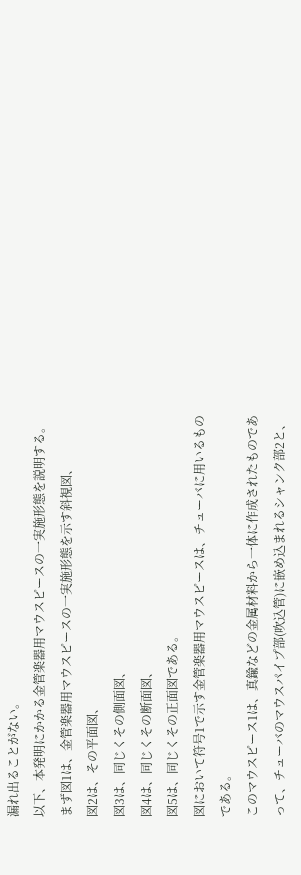漏れ出ることがない。
以下、本発明にかかる金管楽器用マウスピースの一実施形態を説明する。
まず図1は、金管楽器用マウスピースの一実施形態を示す斜視図、
図2は、その平面図、
図3は、同じくその側面図、
図4は、同じくその断面図、
図5は、同じくその正面図である。
図において符号1で示す金管楽器用マウスピースは、チューバに用いるものである。
このマウスピース1は、真鍮などの金属材料から一体に作成されたものであって、チューバのマウスパイプ部(吹込管)に嵌め込まれるシャンク部2と、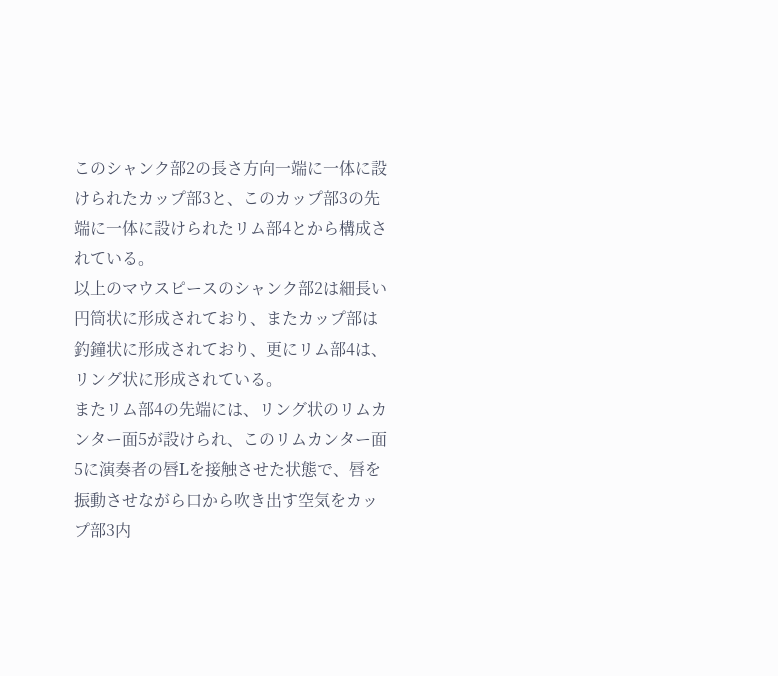このシャンク部2の長さ方向一端に一体に設けられたカップ部3と、このカップ部3の先端に一体に設けられたリム部4とから構成されている。
以上のマウスピースのシャンク部2は細長い円筒状に形成されており、またカップ部は釣鐘状に形成されており、更にリム部4は、リング状に形成されている。
またリム部4の先端には、リング状のリムカンター面5が設けられ、このリムカンター面5に演奏者の唇Lを接触させた状態で、唇を振動させながら口から吹き出す空気をカップ部3内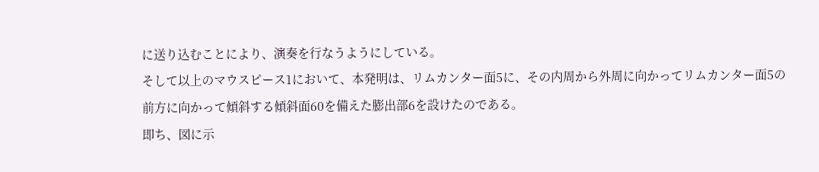に送り込むことにより、演奏を行なうようにしている。
そして以上のマウスピース1において、本発明は、リムカンター面5に、その内周から外周に向かってリムカンター面5の前方に向かって傾斜する傾斜面60を備えた膨出部6を設けたのである。
即ち、図に示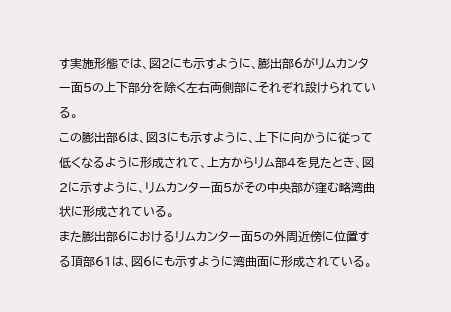す実施形態では、図2にも示すように、膨出部6がリムカンター面5の上下部分を除く左右両側部にそれぞれ設けられている。
この膨出部6は、図3にも示すように、上下に向かうに従って低くなるように形成されて、上方からリム部4を見たとき、図2に示すように、リムカンター面5がその中央部が窪む略湾曲状に形成されている。
また膨出部6におけるリムカンター面5の外周近傍に位置する頂部61は、図6にも示すように湾曲面に形成されている。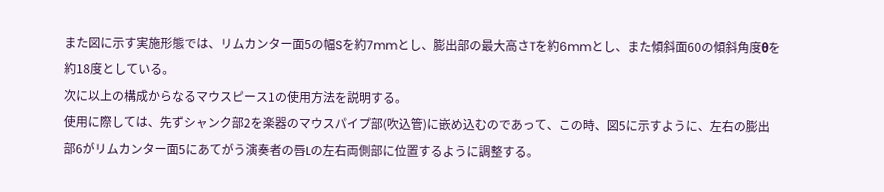また図に示す実施形態では、リムカンター面5の幅Sを約7mmとし、膨出部の最大高さTを約6mmとし、また傾斜面60の傾斜角度θを約18度としている。
次に以上の構成からなるマウスピース1の使用方法を説明する。
使用に際しては、先ずシャンク部2を楽器のマウスパイプ部(吹込管)に嵌め込むのであって、この時、図5に示すように、左右の膨出部6がリムカンター面5にあてがう演奏者の唇Lの左右両側部に位置するように調整する。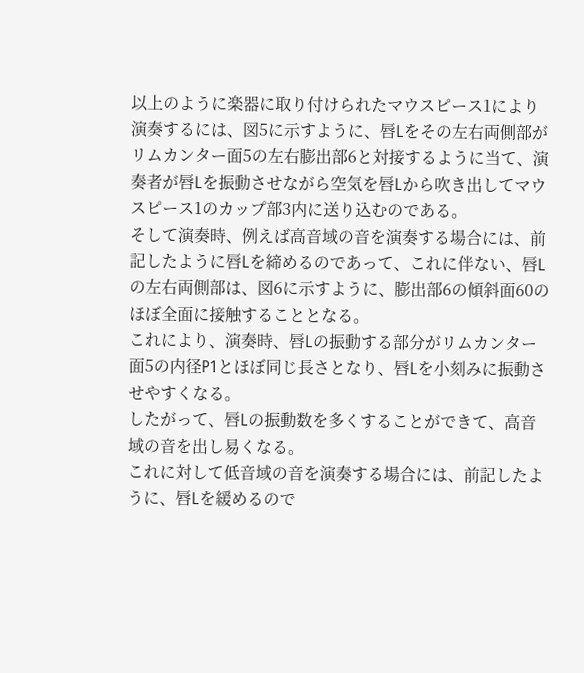以上のように楽器に取り付けられたマウスピース1により演奏するには、図5に示すように、唇Lをその左右両側部がリムカンター面5の左右膨出部6と対接するように当て、演奏者が唇Lを振動させながら空気を唇Lから吹き出してマウスピース1のカップ部3内に送り込むのである。
そして演奏時、例えば高音域の音を演奏する場合には、前記したように唇Lを締めるのであって、これに伴ない、唇Lの左右両側部は、図6に示すように、膨出部6の傾斜面60のほぼ全面に接触することとなる。
これにより、演奏時、唇Lの振動する部分がリムカンター面5の内径P1とほぼ同じ長さとなり、唇Lを小刻みに振動させやすくなる。
したがって、唇Lの振動数を多くすることができて、高音域の音を出し易くなる。
これに対して低音域の音を演奏する場合には、前記したように、唇Lを緩めるので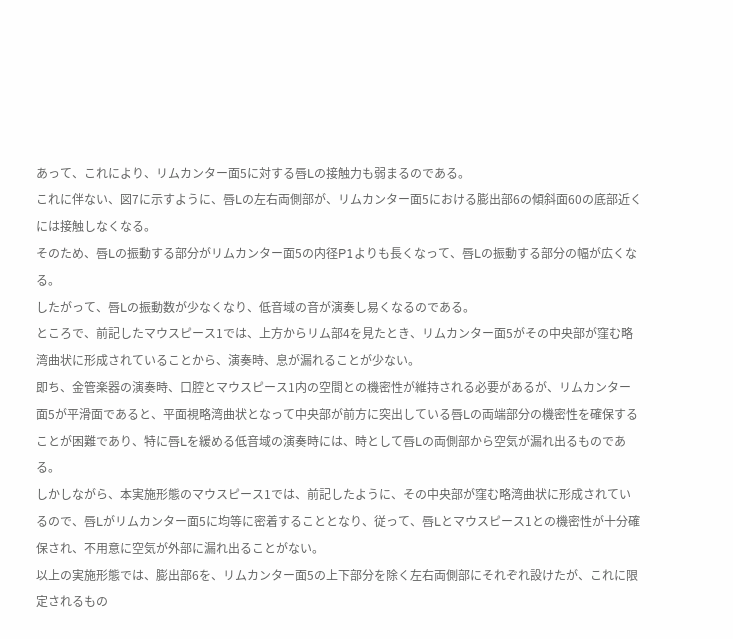あって、これにより、リムカンター面5に対する唇Lの接触力も弱まるのである。
これに伴ない、図7に示すように、唇Lの左右両側部が、リムカンター面5における膨出部6の傾斜面60の底部近くには接触しなくなる。
そのため、唇Lの振動する部分がリムカンター面5の内径P1よりも長くなって、唇Lの振動する部分の幅が広くなる。
したがって、唇Lの振動数が少なくなり、低音域の音が演奏し易くなるのである。
ところで、前記したマウスピース1では、上方からリム部4を見たとき、リムカンター面5がその中央部が窪む略湾曲状に形成されていることから、演奏時、息が漏れることが少ない。
即ち、金管楽器の演奏時、口腔とマウスピース1内の空間との機密性が維持される必要があるが、リムカンター面5が平滑面であると、平面視略湾曲状となって中央部が前方に突出している唇Lの両端部分の機密性を確保することが困難であり、特に唇Lを緩める低音域の演奏時には、時として唇Lの両側部から空気が漏れ出るものである。
しかしながら、本実施形態のマウスピース1では、前記したように、その中央部が窪む略湾曲状に形成されているので、唇Lがリムカンター面5に均等に密着することとなり、従って、唇Lとマウスピース1との機密性が十分確保され、不用意に空気が外部に漏れ出ることがない。
以上の実施形態では、膨出部6を、リムカンター面5の上下部分を除く左右両側部にそれぞれ設けたが、これに限定されるもの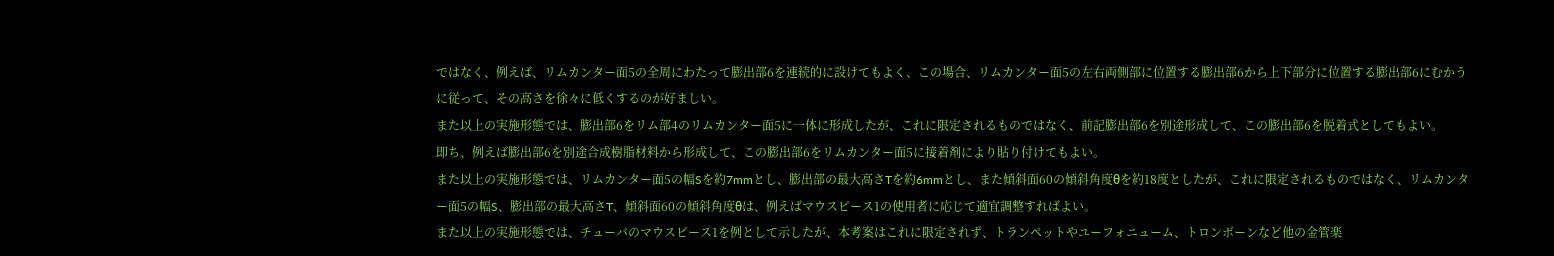ではなく、例えば、リムカンター面5の全周にわたって膨出部6を連続的に設けてもよく、この場合、リムカンター面5の左右両側部に位置する膨出部6から上下部分に位置する膨出部6にむかうに従って、その高さを徐々に低くするのが好ましい。
また以上の実施形態では、膨出部6をリム部4のリムカンター面5に一体に形成したが、これに限定されるものではなく、前記膨出部6を別途形成して、この膨出部6を脱着式としてもよい。
即ち、例えば膨出部6を別途合成樹脂材料から形成して、この膨出部6をリムカンター面5に接着剤により貼り付けてもよい。
また以上の実施形態では、リムカンター面5の幅Sを約7mmとし、膨出部の最大高さTを約6mmとし、また傾斜面60の傾斜角度θを約18度としたが、これに限定されるものではなく、リムカンター面5の幅S、膨出部の最大高さT、傾斜面60の傾斜角度θは、例えばマウスピース1の使用者に応じて適宜調整すればよい。
また以上の実施形態では、チューバのマウスピース1を例として示したが、本考案はこれに限定されず、トランペットやユーフォニューム、トロンボーンなど他の金管楽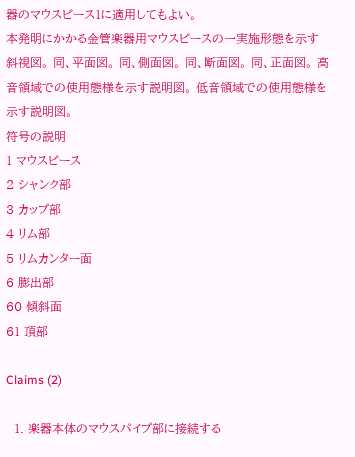器のマウスピース1に適用してもよい。
本発明にかかる金管楽器用マウスピースの一実施形態を示す斜視図。 同、平面図。 同、側面図。 同、断面図。 同、正面図。 高音領域での使用態様を示す説明図。 低音領域での使用態様を示す説明図。
符号の説明
1 マウスピース
2 シャンク部
3 カップ部
4 リム部
5 リムカンター面
6 膨出部
60 傾斜面
61 頂部

Claims (2)

  1. 楽器本体のマウスパイプ部に接続する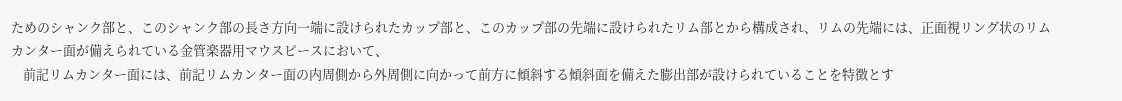ためのシャンク部と、このシャンク部の長さ方向一端に設けられたカップ部と、このカップ部の先端に設けられたリム部とから構成され、リムの先端には、正面視リング状のリムカンター面が備えられている金管楽器用マウスピースにおいて、
    前記リムカンター面には、前記リムカンター面の内周側から外周側に向かって前方に傾斜する傾斜面を備えた膨出部が設けられていることを特徴とす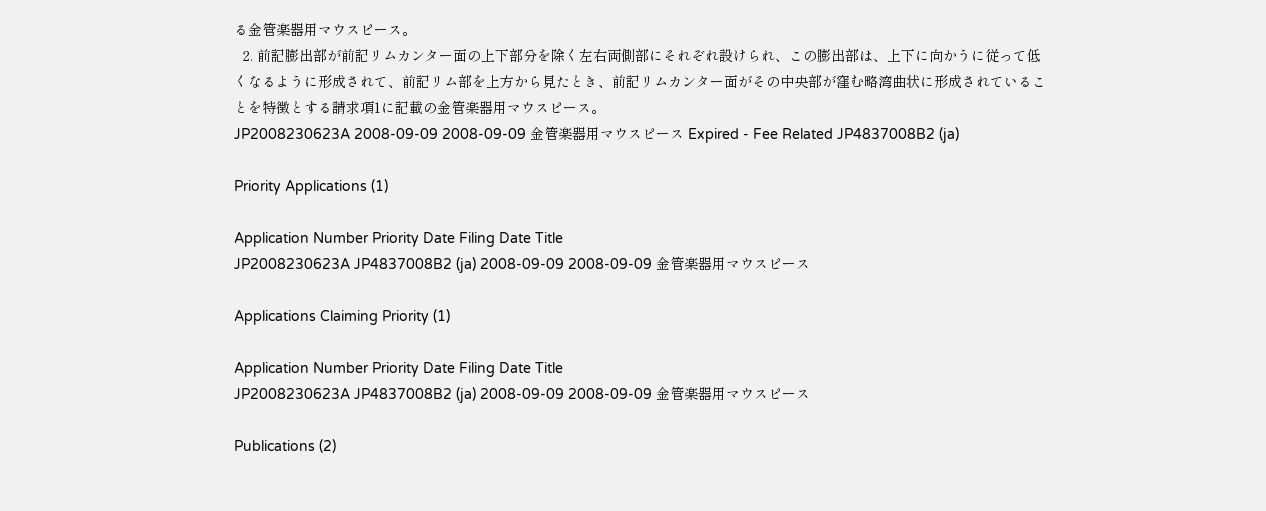る金管楽器用マウスピース。
  2. 前記膨出部が前記リムカンター面の上下部分を除く左右両側部にそれぞれ設けられ、この膨出部は、上下に向かうに従って低くなるように形成されて、前記リム部を上方から見たとき、前記リムカンター面がその中央部が窪む略湾曲状に形成されていることを特徴とする請求項1に記載の金管楽器用マウスピース。
JP2008230623A 2008-09-09 2008-09-09 金管楽器用マウスピース Expired - Fee Related JP4837008B2 (ja)

Priority Applications (1)

Application Number Priority Date Filing Date Title
JP2008230623A JP4837008B2 (ja) 2008-09-09 2008-09-09 金管楽器用マウスピース

Applications Claiming Priority (1)

Application Number Priority Date Filing Date Title
JP2008230623A JP4837008B2 (ja) 2008-09-09 2008-09-09 金管楽器用マウスピース

Publications (2)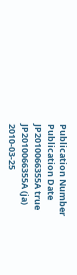Publication Number Publication Date
JP2010066355A true JP2010066355A (ja) 2010-03-25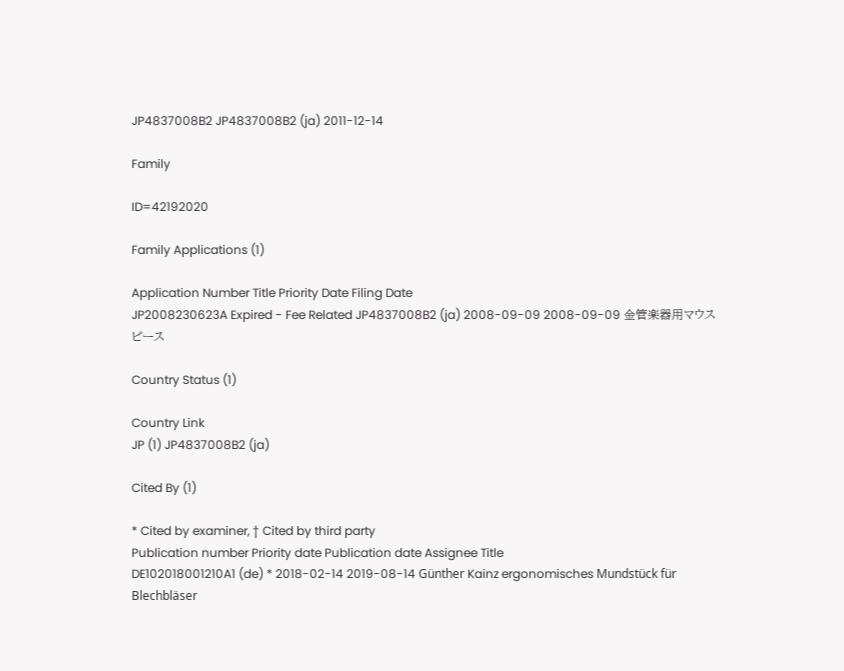JP4837008B2 JP4837008B2 (ja) 2011-12-14

Family

ID=42192020

Family Applications (1)

Application Number Title Priority Date Filing Date
JP2008230623A Expired - Fee Related JP4837008B2 (ja) 2008-09-09 2008-09-09 金管楽器用マウスピース

Country Status (1)

Country Link
JP (1) JP4837008B2 (ja)

Cited By (1)

* Cited by examiner, † Cited by third party
Publication number Priority date Publication date Assignee Title
DE102018001210A1 (de) * 2018-02-14 2019-08-14 Günther Kainz ergonomisches Mundstück für Blechbläser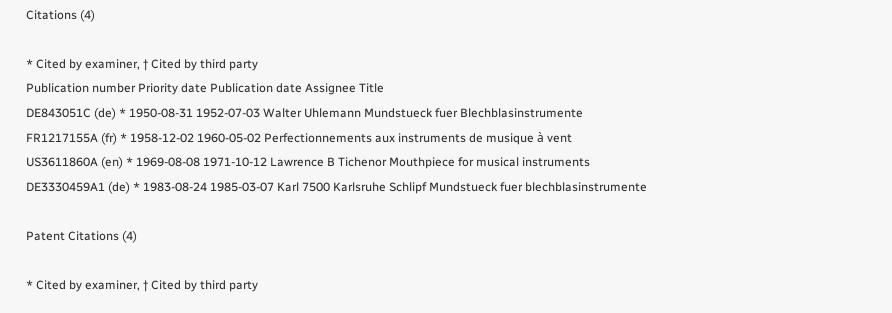Citations (4)

* Cited by examiner, † Cited by third party
Publication number Priority date Publication date Assignee Title
DE843051C (de) * 1950-08-31 1952-07-03 Walter Uhlemann Mundstueck fuer Blechblasinstrumente
FR1217155A (fr) * 1958-12-02 1960-05-02 Perfectionnements aux instruments de musique à vent
US3611860A (en) * 1969-08-08 1971-10-12 Lawrence B Tichenor Mouthpiece for musical instruments
DE3330459A1 (de) * 1983-08-24 1985-03-07 Karl 7500 Karlsruhe Schlipf Mundstueck fuer blechblasinstrumente

Patent Citations (4)

* Cited by examiner, † Cited by third party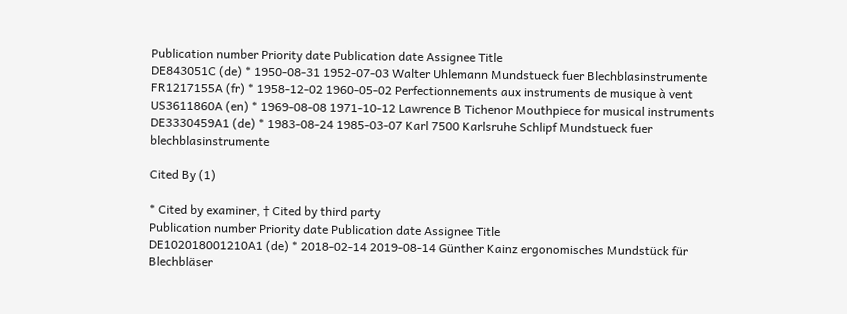Publication number Priority date Publication date Assignee Title
DE843051C (de) * 1950-08-31 1952-07-03 Walter Uhlemann Mundstueck fuer Blechblasinstrumente
FR1217155A (fr) * 1958-12-02 1960-05-02 Perfectionnements aux instruments de musique à vent
US3611860A (en) * 1969-08-08 1971-10-12 Lawrence B Tichenor Mouthpiece for musical instruments
DE3330459A1 (de) * 1983-08-24 1985-03-07 Karl 7500 Karlsruhe Schlipf Mundstueck fuer blechblasinstrumente

Cited By (1)

* Cited by examiner, † Cited by third party
Publication number Priority date Publication date Assignee Title
DE102018001210A1 (de) * 2018-02-14 2019-08-14 Günther Kainz ergonomisches Mundstück für Blechbläser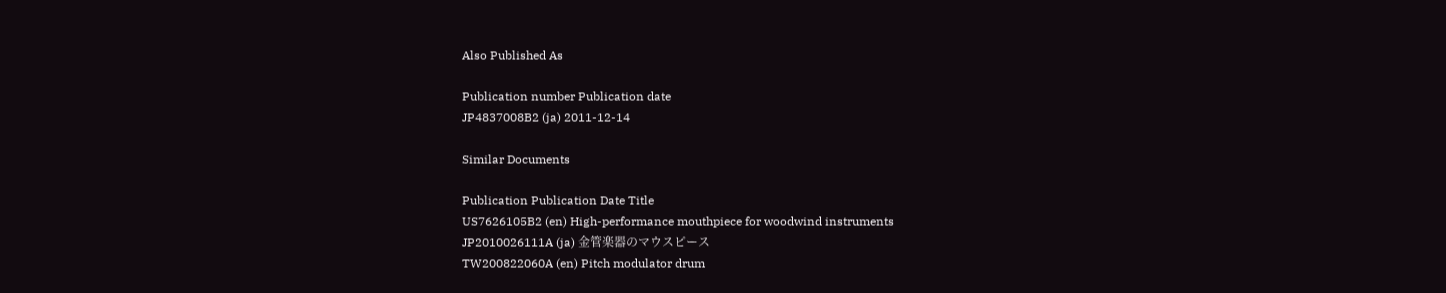Also Published As

Publication number Publication date
JP4837008B2 (ja) 2011-12-14

Similar Documents

Publication Publication Date Title
US7626105B2 (en) High-performance mouthpiece for woodwind instruments
JP2010026111A (ja) 金管楽器のマウスピース
TW200822060A (en) Pitch modulator drum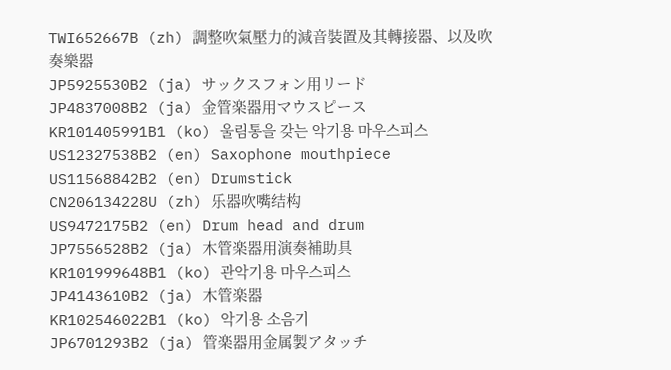TWI652667B (zh) 調整吹氣壓力的減音裝置及其轉接器、以及吹奏樂器
JP5925530B2 (ja) サックスフォン用リード
JP4837008B2 (ja) 金管楽器用マウスピース
KR101405991B1 (ko) 울림통을 갖는 악기용 마우스피스
US12327538B2 (en) Saxophone mouthpiece
US11568842B2 (en) Drumstick
CN206134228U (zh) 乐器吹嘴结构
US9472175B2 (en) Drum head and drum
JP7556528B2 (ja) 木管楽器用演奏補助具
KR101999648B1 (ko) 관악기용 마우스피스
JP4143610B2 (ja) 木管楽器
KR102546022B1 (ko) 악기용 소음기
JP6701293B2 (ja) 管楽器用金属製アタッチ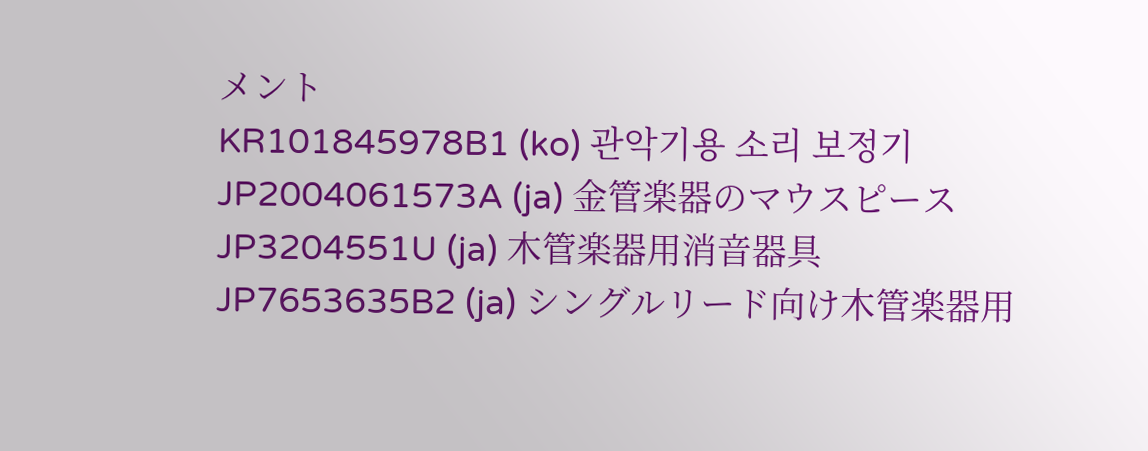メント
KR101845978B1 (ko) 관악기용 소리 보정기
JP2004061573A (ja) 金管楽器のマウスピース
JP3204551U (ja) 木管楽器用消音器具
JP7653635B2 (ja) シングルリード向け木管楽器用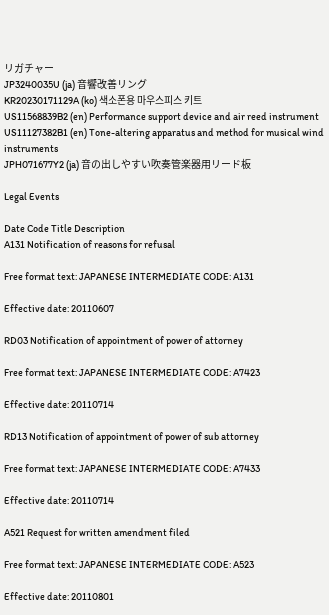リガチャー
JP3240035U (ja) 音響改善リング
KR20230171129A (ko) 색소폰용 마우스피스 키트
US11568839B2 (en) Performance support device and air reed instrument
US11127382B1 (en) Tone-altering apparatus and method for musical wind instruments
JPH071677Y2 (ja) 音の出しやすい吹奏管楽器用リード板

Legal Events

Date Code Title Description
A131 Notification of reasons for refusal

Free format text: JAPANESE INTERMEDIATE CODE: A131

Effective date: 20110607

RD03 Notification of appointment of power of attorney

Free format text: JAPANESE INTERMEDIATE CODE: A7423

Effective date: 20110714

RD13 Notification of appointment of power of sub attorney

Free format text: JAPANESE INTERMEDIATE CODE: A7433

Effective date: 20110714

A521 Request for written amendment filed

Free format text: JAPANESE INTERMEDIATE CODE: A523

Effective date: 20110801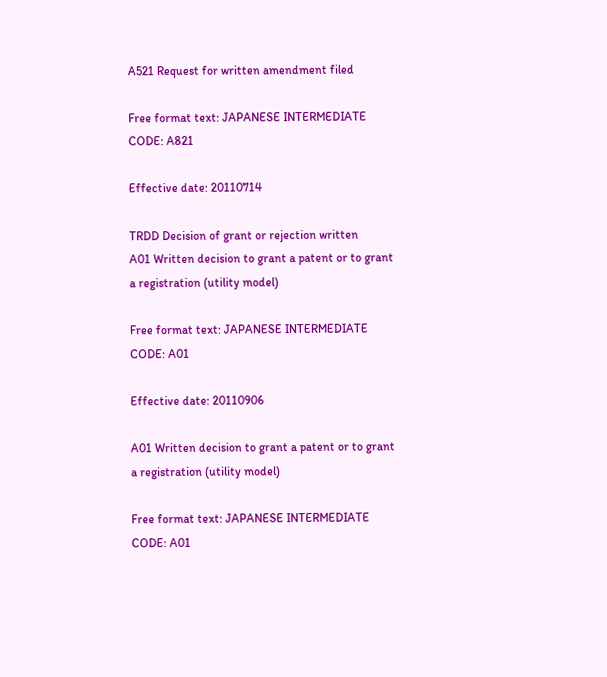A521 Request for written amendment filed

Free format text: JAPANESE INTERMEDIATE CODE: A821

Effective date: 20110714

TRDD Decision of grant or rejection written
A01 Written decision to grant a patent or to grant a registration (utility model)

Free format text: JAPANESE INTERMEDIATE CODE: A01

Effective date: 20110906

A01 Written decision to grant a patent or to grant a registration (utility model)

Free format text: JAPANESE INTERMEDIATE CODE: A01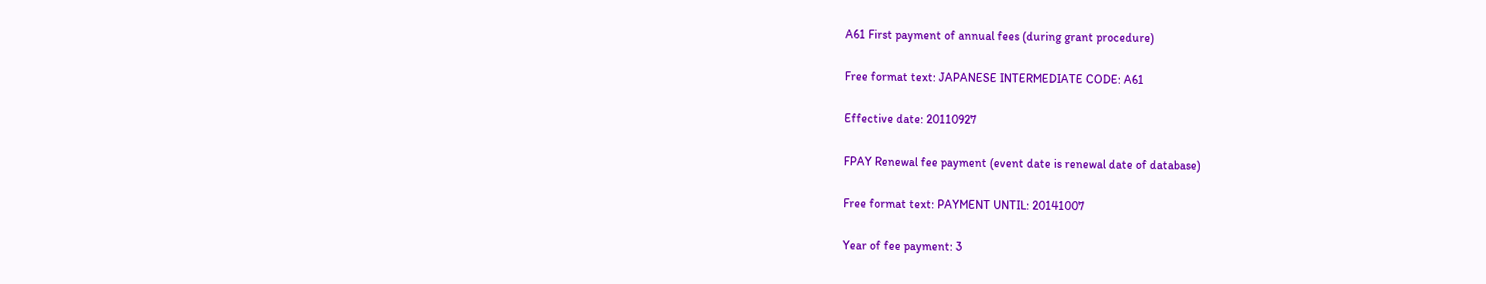A61 First payment of annual fees (during grant procedure)

Free format text: JAPANESE INTERMEDIATE CODE: A61

Effective date: 20110927

FPAY Renewal fee payment (event date is renewal date of database)

Free format text: PAYMENT UNTIL: 20141007

Year of fee payment: 3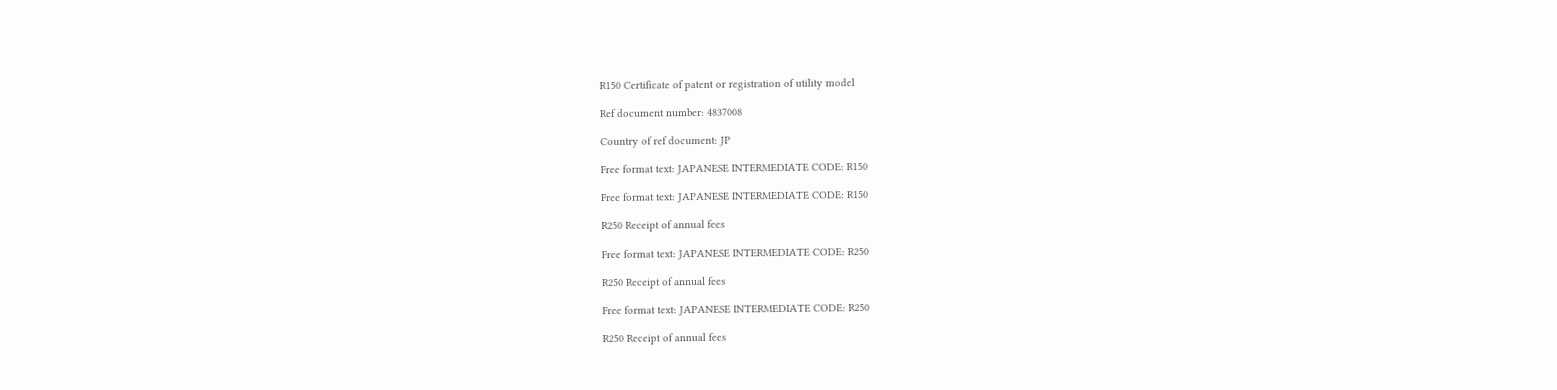R150 Certificate of patent or registration of utility model

Ref document number: 4837008

Country of ref document: JP

Free format text: JAPANESE INTERMEDIATE CODE: R150

Free format text: JAPANESE INTERMEDIATE CODE: R150

R250 Receipt of annual fees

Free format text: JAPANESE INTERMEDIATE CODE: R250

R250 Receipt of annual fees

Free format text: JAPANESE INTERMEDIATE CODE: R250

R250 Receipt of annual fees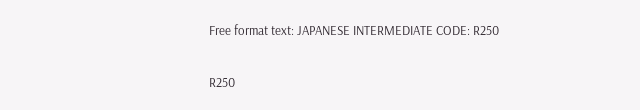Free format text: JAPANESE INTERMEDIATE CODE: R250

R250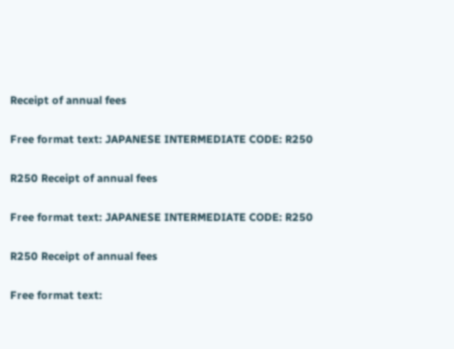Receipt of annual fees

Free format text: JAPANESE INTERMEDIATE CODE: R250

R250 Receipt of annual fees

Free format text: JAPANESE INTERMEDIATE CODE: R250

R250 Receipt of annual fees

Free format text: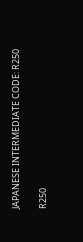JAPANESE INTERMEDIATE CODE: R250

R250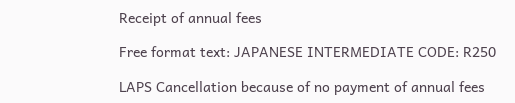Receipt of annual fees

Free format text: JAPANESE INTERMEDIATE CODE: R250

LAPS Cancellation because of no payment of annual fees